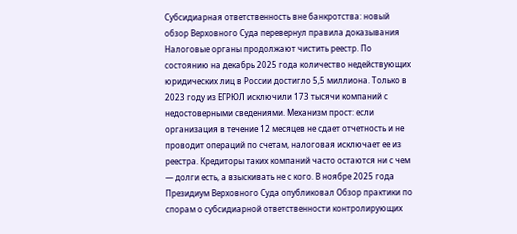Субсидиарная ответственность вне банкротства: новый обзор Верховного Суда перевернул правила доказывания
Налоговые органы продолжают чистить реестр. По состоянию на декабрь 2025 года количество недействующих юридических лиц в России достигло 5,5 миллиона. Только в 2023 году из ЕГРЮЛ исключили 173 тысячи компаний с недостоверными сведениями. Механизм прост: если организация в течение 12 месяцев не сдает отчетность и не проводит операций по счетам, налоговая исключает ее из реестра. Кредиторы таких компаний часто остаются ни с чем — долги есть, а взыскивать не с кого. В ноябре 2025 года Президиум Верховного Суда опубликовал Обзор практики по спорам о субсидиарной ответственности контролирующих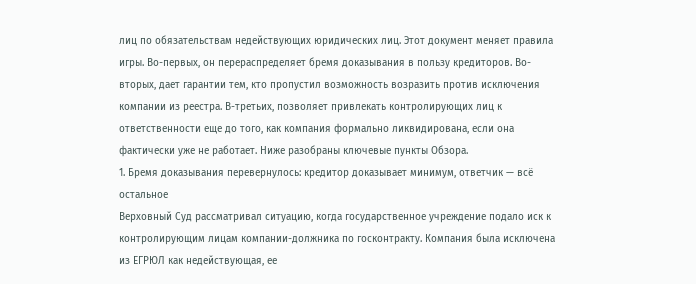лиц по обязательствам недействующих юридических лиц. Этот документ меняет правила игры. Во-первых, он перераспределяет бремя доказывания в пользу кредиторов. Во-вторых, дает гарантии тем, кто пропустил возможность возразить против исключения компании из реестра. В-третьих, позволяет привлекать контролирующих лиц к ответственности еще до того, как компания формально ликвидирована, если она фактически уже не работает. Ниже разобраны ключевые пункты Обзора.
1. Бремя доказывания перевернулось: кредитор доказывает минимум, ответчик — всё остальное
Верховный Суд рассматривал ситуацию, когда государственное учреждение подало иск к контролирующим лицам компании-должника по госконтракту. Компания была исключена из ЕГРЮЛ как недействующая, ее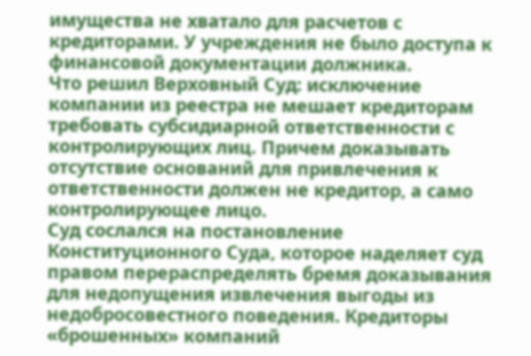имущества не хватало для расчетов с кредиторами. У учреждения не было доступа к финансовой документации должника.
Что решил Верховный Суд: исключение компании из реестра не мешает кредиторам требовать субсидиарной ответственности с контролирующих лиц. Причем доказывать отсутствие оснований для привлечения к ответственности должен не кредитор, а само контролирующее лицо.
Суд сослался на постановление Конституционного Суда, которое наделяет суд правом перераспределять бремя доказывания для недопущения извлечения выгоды из недобросовестного поведения. Кредиторы «брошенных» компаний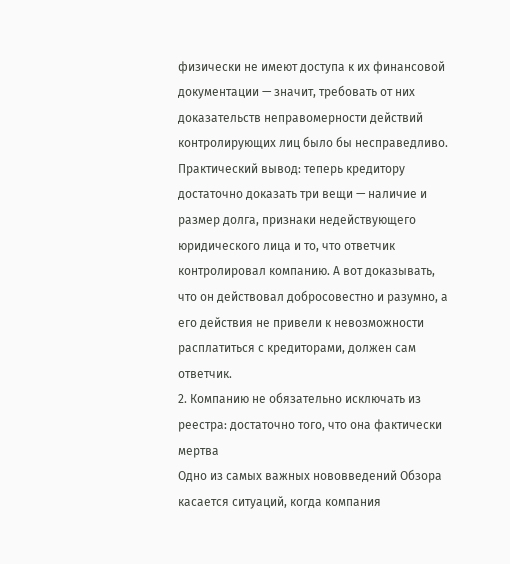физически не имеют доступа к их финансовой документации — значит, требовать от них доказательств неправомерности действий контролирующих лиц было бы несправедливо.
Практический вывод: теперь кредитору достаточно доказать три вещи — наличие и размер долга, признаки недействующего юридического лица и то, что ответчик контролировал компанию. А вот доказывать, что он действовал добросовестно и разумно, а его действия не привели к невозможности расплатиться с кредиторами, должен сам ответчик.
2. Компанию не обязательно исключать из реестра: достаточно того, что она фактически мертва
Одно из самых важных нововведений Обзора касается ситуаций, когда компания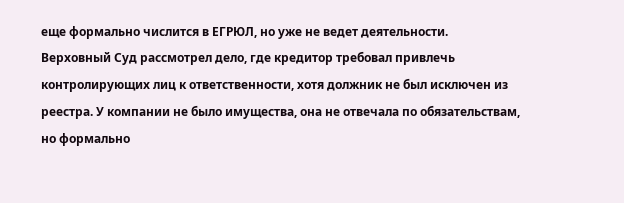еще формально числится в ЕГРЮЛ, но уже не ведет деятельности. Верховный Суд рассмотрел дело, где кредитор требовал привлечь контролирующих лиц к ответственности, хотя должник не был исключен из реестра. У компании не было имущества, она не отвечала по обязательствам, но формально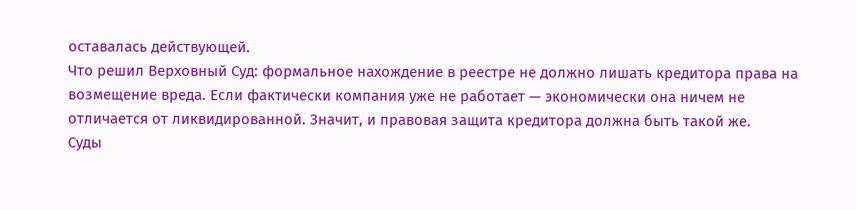оставалась действующей.
Что решил Верховный Суд: формальное нахождение в реестре не должно лишать кредитора права на возмещение вреда. Если фактически компания уже не работает — экономически она ничем не отличается от ликвидированной. Значит, и правовая защита кредитора должна быть такой же.
Суды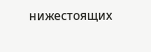нижестоящих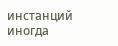инстанций иногда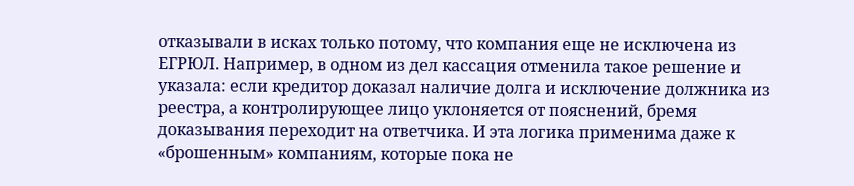отказывали в исках только потому, что компания еще не исключена из ЕГРЮЛ. Например, в одном из дел кассация отменила такое решение и указала: если кредитор доказал наличие долга и исключение должника из реестра, а контролирующее лицо уклоняется от пояснений, бремя доказывания переходит на ответчика. И эта логика применима даже к «брошенным» компаниям, которые пока не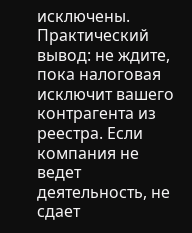исключены.
Практический вывод: не ждите, пока налоговая исключит вашего контрагента из реестра. Если компания не ведет деятельность, не сдает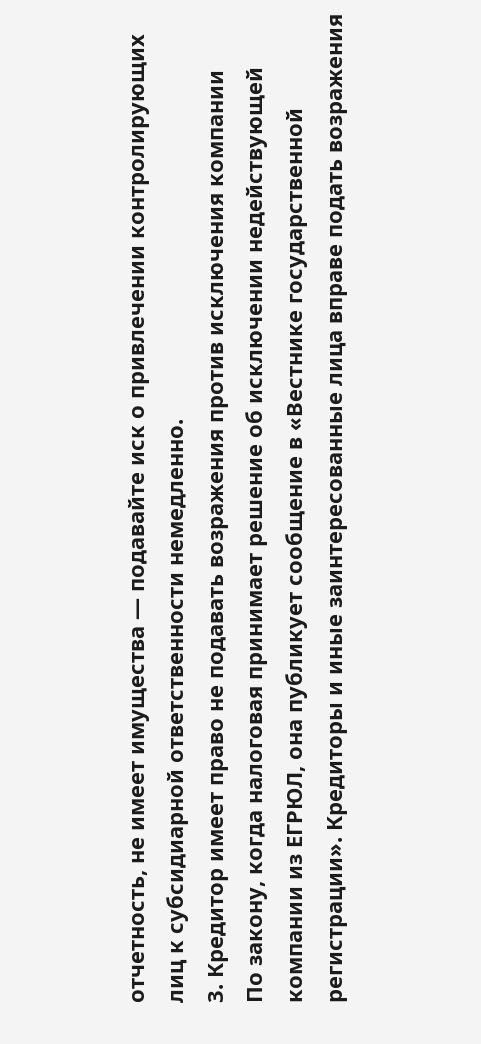отчетность, не имеет имущества — подавайте иск о привлечении контролирующих лиц к субсидиарной ответственности немедленно.
3. Кредитор имеет право не подавать возражения против исключения компании
По закону, когда налоговая принимает решение об исключении недействующей компании из ЕГРЮЛ, она публикует сообщение в «Вестнике государственной регистрации». Кредиторы и иные заинтересованные лица вправе подать возражения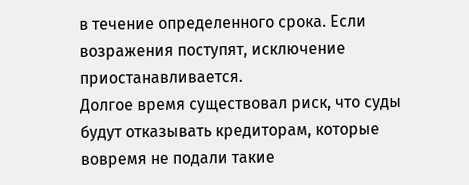в течение определенного срока. Если возражения поступят, исключение приостанавливается.
Долгое время существовал риск, что суды будут отказывать кредиторам, которые вовремя не подали такие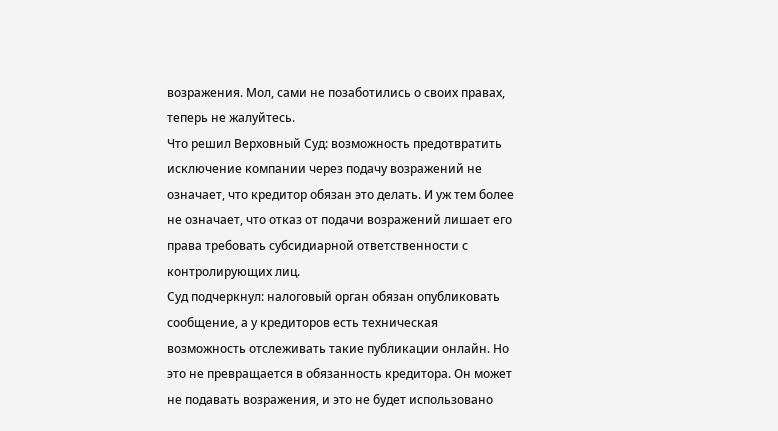возражения. Мол, сами не позаботились о своих правах, теперь не жалуйтесь.
Что решил Верховный Суд: возможность предотвратить исключение компании через подачу возражений не означает, что кредитор обязан это делать. И уж тем более не означает, что отказ от подачи возражений лишает его права требовать субсидиарной ответственности с контролирующих лиц.
Суд подчеркнул: налоговый орган обязан опубликовать сообщение, а у кредиторов есть техническая возможность отслеживать такие публикации онлайн. Но это не превращается в обязанность кредитора. Он может не подавать возражения, и это не будет использовано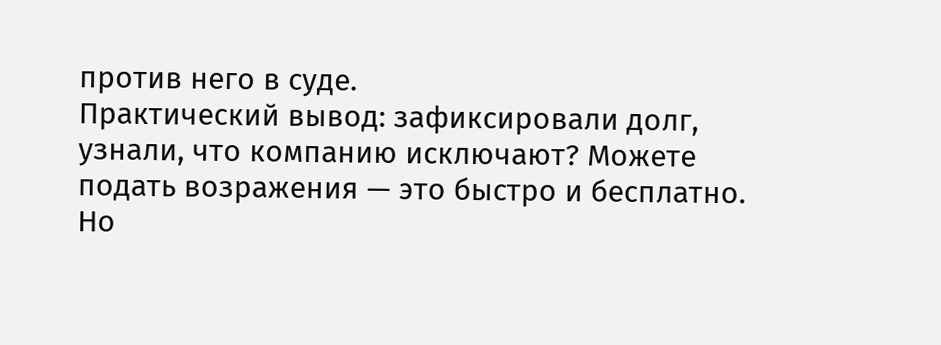против него в суде.
Практический вывод: зафиксировали долг, узнали, что компанию исключают? Можете подать возражения — это быстро и бесплатно. Но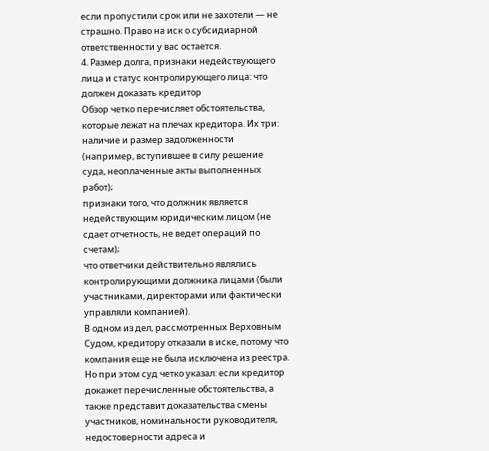если пропустили срок или не захотели — не страшно. Право на иск о субсидиарной ответственности у вас остается.
4. Размер долга, признаки недействующего лица и статус контролирующего лица: что должен доказать кредитор
Обзор четко перечисляет обстоятельства, которые лежат на плечах кредитора. Их три:
наличие и размер задолженности (например, вступившее в силу решение суда, неоплаченные акты выполненных работ);
признаки того, что должник является недействующим юридическим лицом (не сдает отчетность, не ведет операций по счетам);
что ответчики действительно являлись контролирующими должника лицами (были участниками, директорами или фактически управляли компанией).
В одном из дел, рассмотренных Верховным Судом, кредитору отказали в иске, потому что компания еще не была исключена из реестра. Но при этом суд четко указал: если кредитор докажет перечисленные обстоятельства, а также представит доказательства смены участников, номинальности руководителя, недостоверности адреса и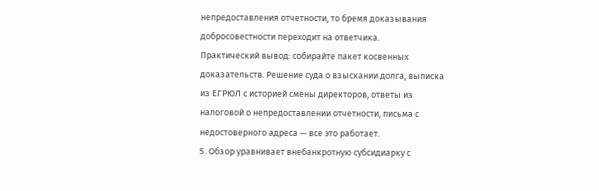непредоставления отчетности, то бремя доказывания добросовестности переходит на ответчика.
Практический вывод: собирайте пакет косвенных доказательств. Решение суда о взыскании долга, выписка из ЕГРЮЛ с историей смены директоров, ответы из налоговой о непредоставлении отчетности, письма с недостоверного адреса — все это работает.
5. Обзор уравнивает внебанкротную субсидиарку с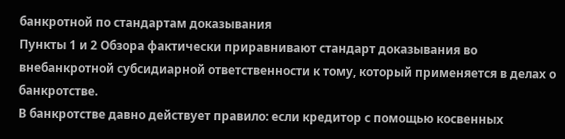банкротной по стандартам доказывания
Пункты 1 и 2 Обзора фактически приравнивают стандарт доказывания во внебанкротной субсидиарной ответственности к тому, который применяется в делах о банкротстве.
В банкротстве давно действует правило: если кредитор с помощью косвенных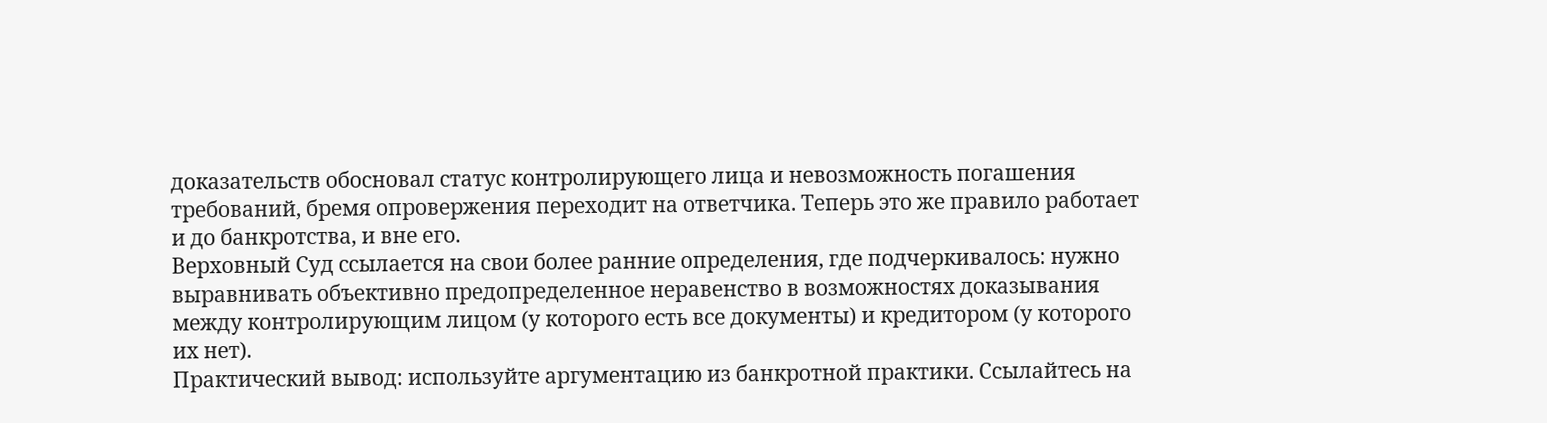доказательств обосновал статус контролирующего лица и невозможность погашения требований, бремя опровержения переходит на ответчика. Теперь это же правило работает и до банкротства, и вне его.
Верховный Суд ссылается на свои более ранние определения, где подчеркивалось: нужно выравнивать объективно предопределенное неравенство в возможностях доказывания между контролирующим лицом (у которого есть все документы) и кредитором (у которого их нет).
Практический вывод: используйте аргументацию из банкротной практики. Ссылайтесь на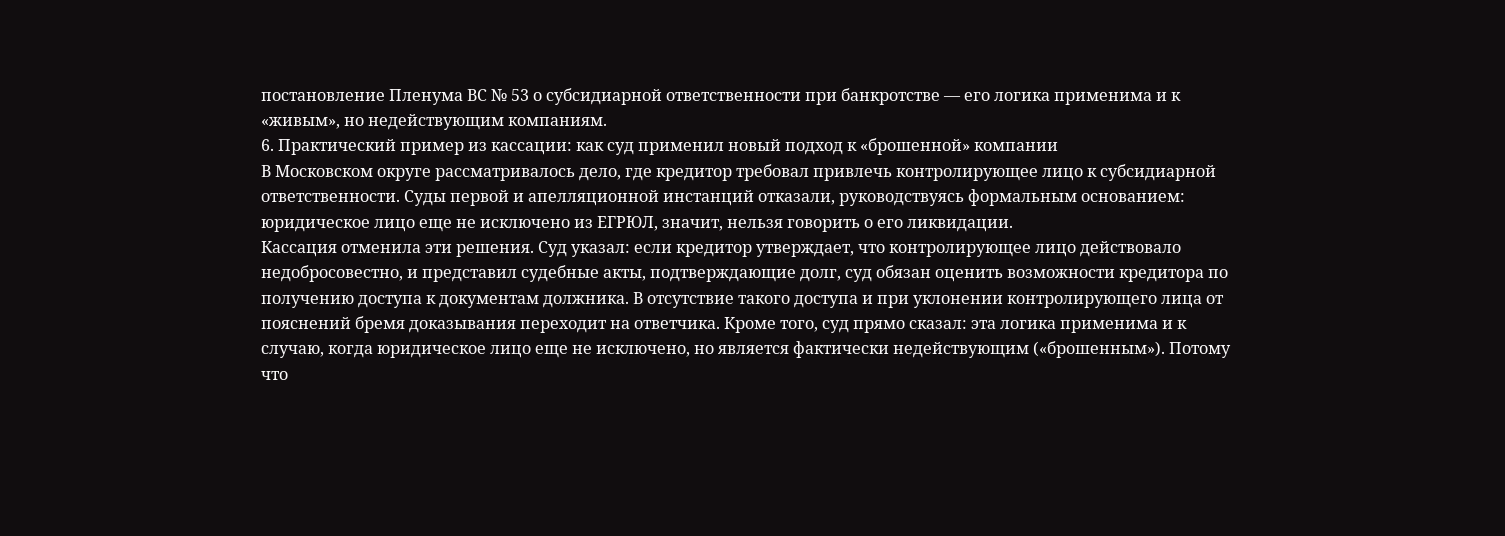постановление Пленума ВС № 53 о субсидиарной ответственности при банкротстве — его логика применима и к «живым», но недействующим компаниям.
6. Практический пример из кассации: как суд применил новый подход к «брошенной» компании
В Московском округе рассматривалось дело, где кредитор требовал привлечь контролирующее лицо к субсидиарной ответственности. Суды первой и апелляционной инстанций отказали, руководствуясь формальным основанием: юридическое лицо еще не исключено из ЕГРЮЛ, значит, нельзя говорить о его ликвидации.
Кассация отменила эти решения. Суд указал: если кредитор утверждает, что контролирующее лицо действовало недобросовестно, и представил судебные акты, подтверждающие долг, суд обязан оценить возможности кредитора по получению доступа к документам должника. В отсутствие такого доступа и при уклонении контролирующего лица от пояснений бремя доказывания переходит на ответчика. Кроме того, суд прямо сказал: эта логика применима и к случаю, когда юридическое лицо еще не исключено, но является фактически недействующим («брошенным»). Потому что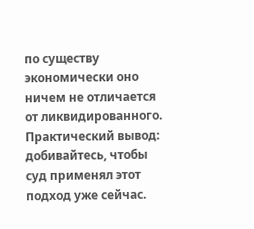по существу экономически оно ничем не отличается от ликвидированного.
Практический вывод: добивайтесь, чтобы суд применял этот подход уже сейчас.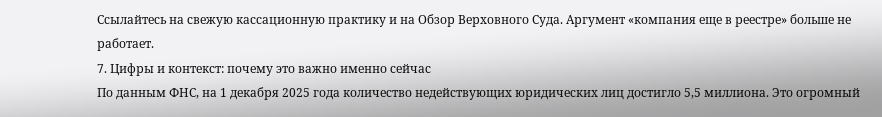Ссылайтесь на свежую кассационную практику и на Обзор Верховного Суда. Аргумент «компания еще в реестре» больше не работает.
7. Цифры и контекст: почему это важно именно сейчас
По данным ФНС, на 1 декабря 2025 года количество недействующих юридических лиц достигло 5,5 миллиона. Это огромный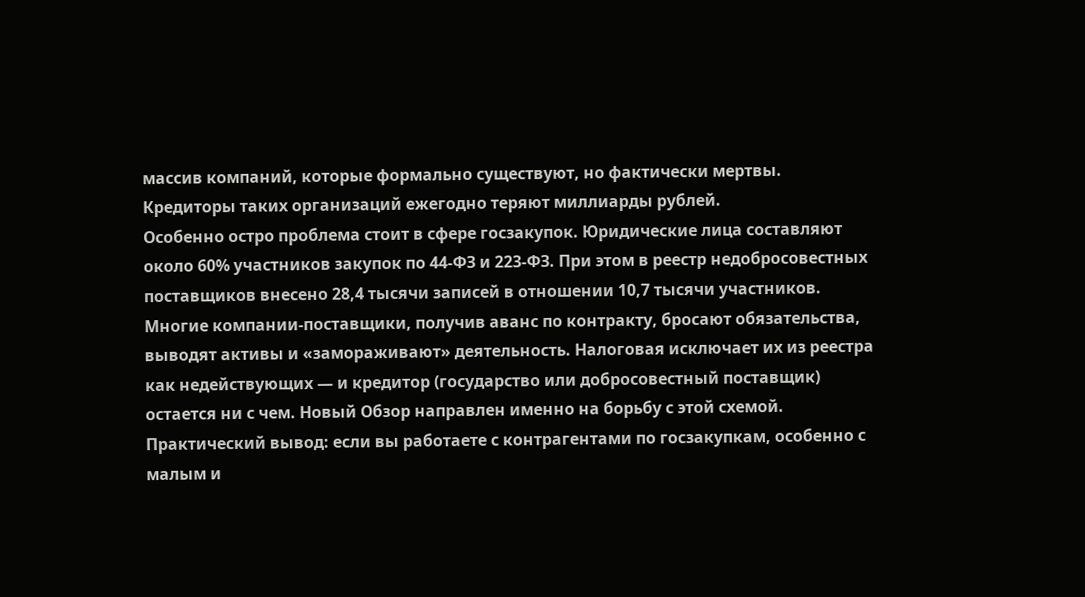массив компаний, которые формально существуют, но фактически мертвы. Кредиторы таких организаций ежегодно теряют миллиарды рублей.
Особенно остро проблема стоит в сфере госзакупок. Юридические лица составляют около 60% участников закупок по 44-ФЗ и 223-ФЗ. При этом в реестр недобросовестных поставщиков внесено 28,4 тысячи записей в отношении 10,7 тысячи участников. Многие компании-поставщики, получив аванс по контракту, бросают обязательства, выводят активы и «замораживают» деятельность. Налоговая исключает их из реестра как недействующих — и кредитор (государство или добросовестный поставщик) остается ни с чем. Новый Обзор направлен именно на борьбу с этой схемой.
Практический вывод: если вы работаете с контрагентами по госзакупкам, особенно с малым и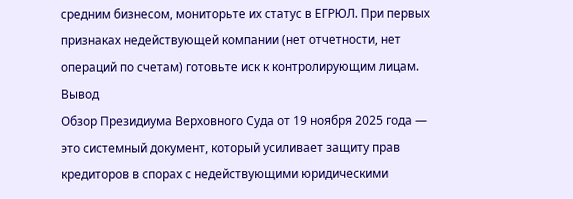средним бизнесом, мониторьте их статус в ЕГРЮЛ. При первых признаках недействующей компании (нет отчетности, нет операций по счетам) готовьте иск к контролирующим лицам.
Вывод
Обзор Президиума Верховного Суда от 19 ноября 2025 года — это системный документ, который усиливает защиту прав кредиторов в спорах с недействующими юридическими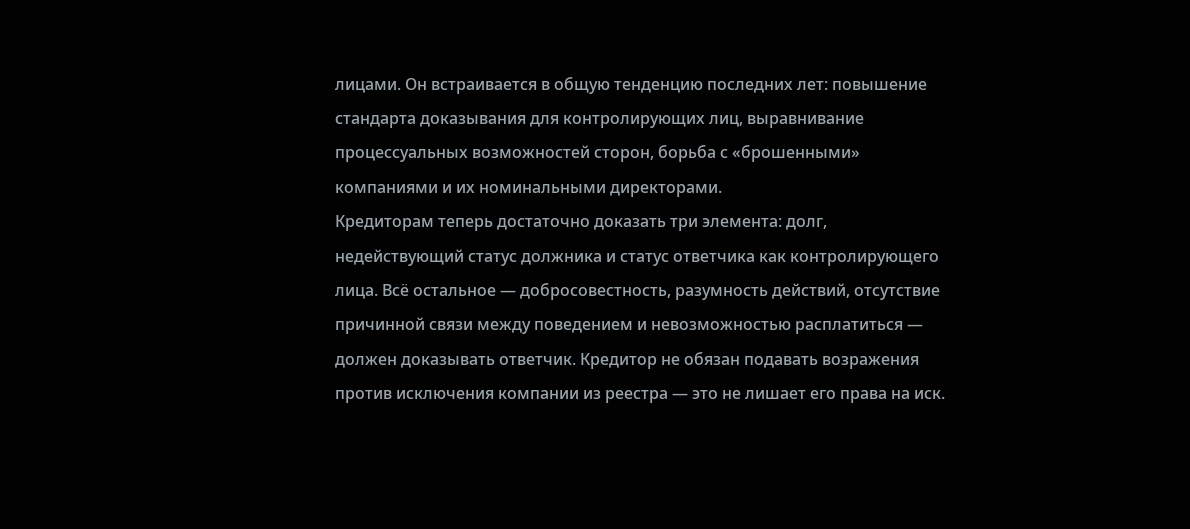лицами. Он встраивается в общую тенденцию последних лет: повышение стандарта доказывания для контролирующих лиц, выравнивание процессуальных возможностей сторон, борьба с «брошенными» компаниями и их номинальными директорами.
Кредиторам теперь достаточно доказать три элемента: долг, недействующий статус должника и статус ответчика как контролирующего лица. Всё остальное — добросовестность, разумность действий, отсутствие причинной связи между поведением и невозможностью расплатиться — должен доказывать ответчик. Кредитор не обязан подавать возражения против исключения компании из реестра — это не лишает его права на иск.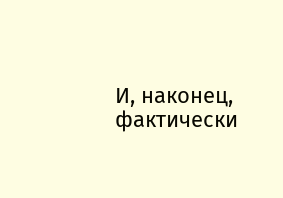И, наконец, фактически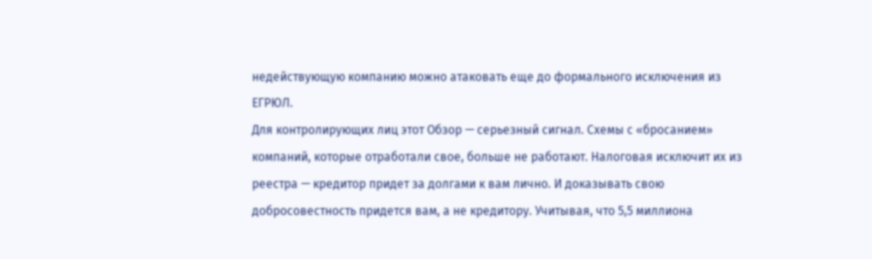недействующую компанию можно атаковать еще до формального исключения из ЕГРЮЛ.
Для контролирующих лиц этот Обзор — серьезный сигнал. Схемы с «бросанием» компаний, которые отработали свое, больше не работают. Налоговая исключит их из реестра — кредитор придет за долгами к вам лично. И доказывать свою добросовестность придется вам, а не кредитору. Учитывая, что 5,5 миллиона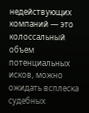недействующих компаний — это колоссальный объем потенциальных исков, можно ожидать всплеска судебных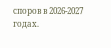споров в 2026-2027 годах.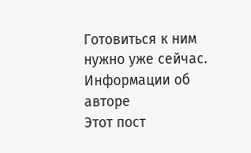Готовиться к ним нужно уже сейчас.
Информации об авторе
Этот пост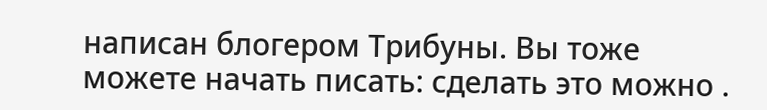написан блогером Трибуны. Вы тоже можете начать писать: сделать это можно .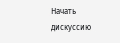Начать дискуссию